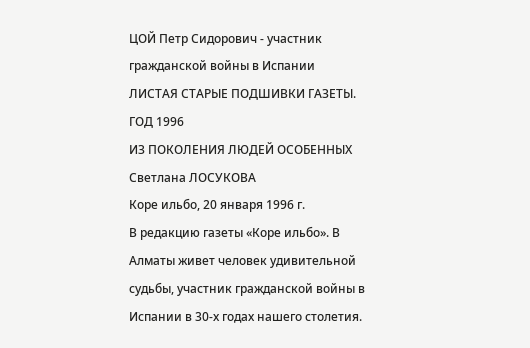ЦОЙ Петр Сидорович - участник гражданской войны в Испании
ЛИСТАЯ СТАРЫЕ ПОДШИВКИ ГАЗЕТЫ. ГОД 1996
ИЗ ПОКОЛЕНИЯ ЛЮДЕЙ ОСОБЕННЫХ
Светлана ЛОСУКОВА
Коре ильбо, 20 января 1996 г.
В редакцию газеты «Коре ильбо». В Алматы живет человек удивительной судьбы, участник гражданской войны в Испании в 30-х годах нашего столетия.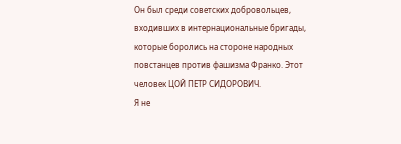Он был среди советских добровольцев, входивших в интернациональные бригады, которые боролись на стороне народных повстанцев против фашизма Франко. Этот человек ЦОЙ ПЕТР СИДОРОВИЧ.
Я не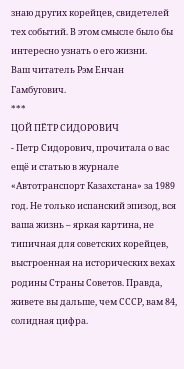знаю других корейцев, свидетелей тех событий. В этом смысле было бы интересно узнать о его жизни.
Ваш читатель Рэм Енчан Гамбугович.
***
ЦОЙ ПЁТР СИДОРОВИЧ
- Петр Сидорович, прочитала о вас ещё и статью в журнале «Автотранспорт Казахстана» за 1989 год. Не только испанский эпизод, вся ваша жизнь – яркая картина, не типичная для советских корейцев, выстроенная на исторических вехах родины Страны Советов. Правда, живете вы дальше, чем СССР, вам 84, солидная цифра.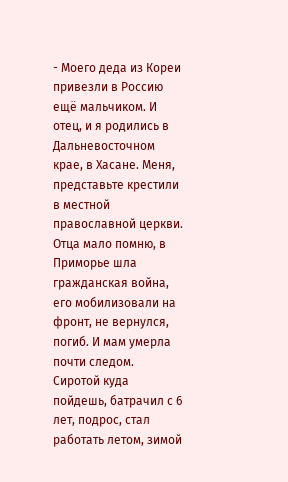- Моего деда из Кореи привезли в Россию ещё мальчиком. И отец, и я родились в Дальневосточном крае, в Хасане. Меня, представьте крестили в местной православной церкви. Отца мало помню, в Приморье шла гражданская война, его мобилизовали на фронт, не вернулся, погиб. И мам умерла почти следом. Сиротой куда пойдешь, батрачил с 6 лет, подрос, стал работать летом, зимой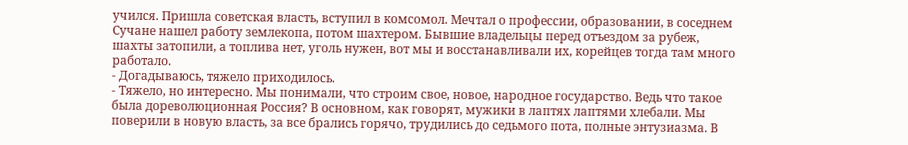учился. Пришла советская власть, вступил в комсомол. Мечтал о профессии, образовании, в соседнем Сучане нашел работу землекопа, потом шахтером. Бывшие владельцы перед отъездом за рубеж, шахты затопили, а топлива нет, уголь нужен, вот мы и восстанавливали их, корейцев тогда там много работало.
- Догадываюсь, тяжело приходилось.
- Тяжело, но интересно. Мы понимали, что строим свое, новое, народное государство. Ведь что такое была дореволюционная Россия? В основном, как говорят, мужики в лаптях лаптями хлебали. Мы поверили в новую власть, за все брались горячо, трудились до седьмого пота, полные энтузиазма. В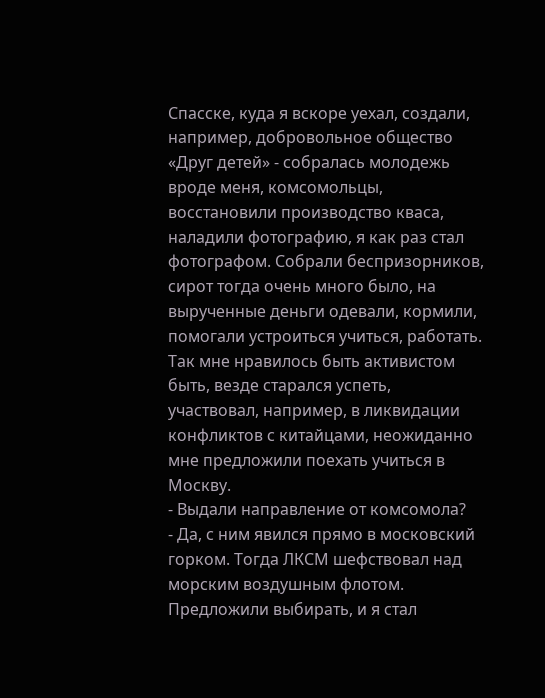Спасске, куда я вскоре уехал, создали, например, добровольное общество «Друг детей» - собралась молодежь вроде меня, комсомольцы, восстановили производство кваса, наладили фотографию, я как раз стал фотографом. Собрали беспризорников, сирот тогда очень много было, на вырученные деньги одевали, кормили, помогали устроиться учиться, работать. Так мне нравилось быть активистом быть, везде старался успеть, участвовал, например, в ликвидации конфликтов с китайцами, неожиданно мне предложили поехать учиться в Москву.
- Выдали направление от комсомола?
- Да, с ним явился прямо в московский горком. Тогда ЛКСМ шефствовал над морским воздушным флотом. Предложили выбирать, и я стал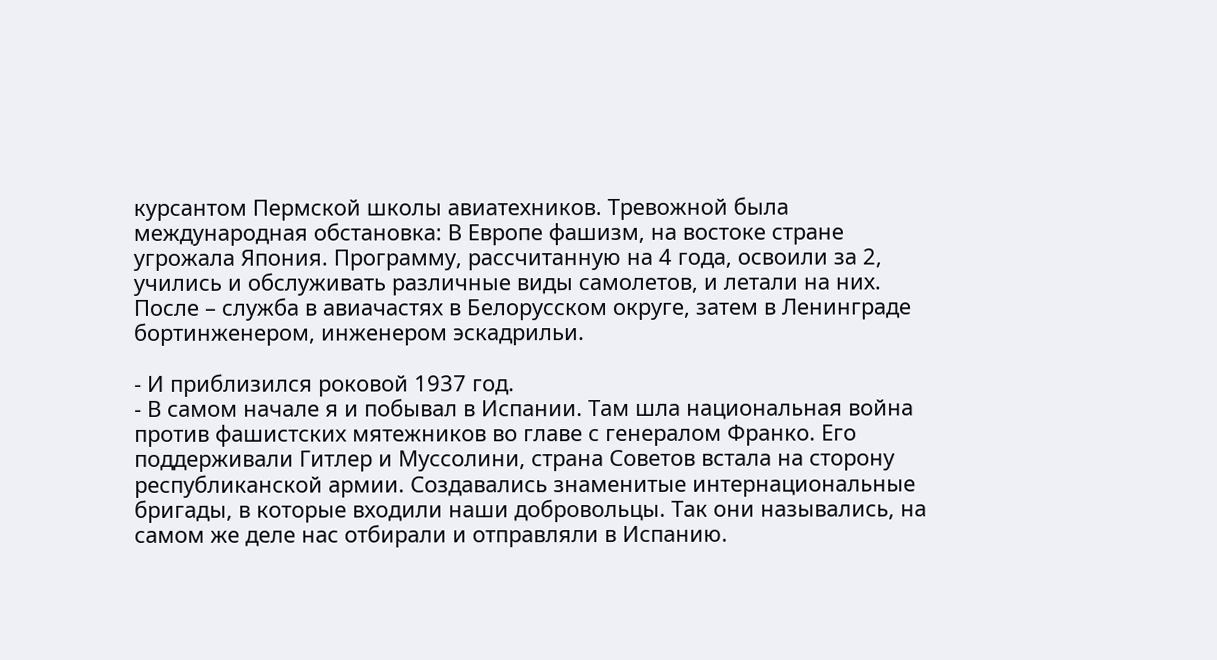курсантом Пермской школы авиатехников. Тревожной была международная обстановка: В Европе фашизм, на востоке стране угрожала Япония. Программу, рассчитанную на 4 года, освоили за 2, учились и обслуживать различные виды самолетов, и летали на них. После – служба в авиачастях в Белорусском округе, затем в Ленинграде бортинженером, инженером эскадрильи.

- И приблизился роковой 1937 год.
- В самом начале я и побывал в Испании. Там шла национальная война против фашистских мятежников во главе с генералом Франко. Его поддерживали Гитлер и Муссолини, страна Советов встала на сторону республиканской армии. Создавались знаменитые интернациональные бригады, в которые входили наши добровольцы. Так они назывались, на самом же деле нас отбирали и отправляли в Испанию.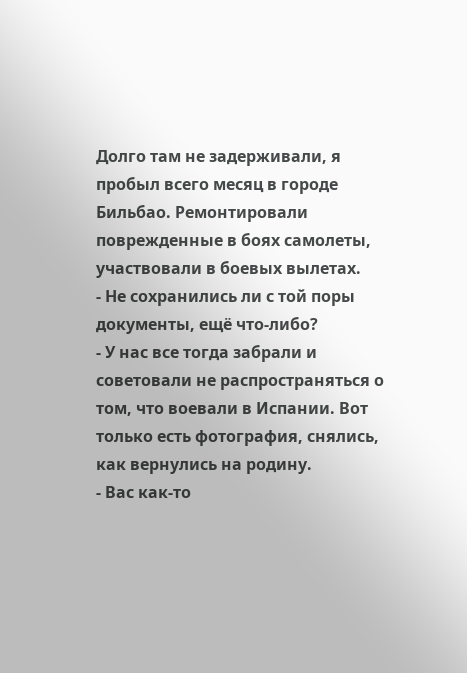Долго там не задерживали, я пробыл всего месяц в городе Бильбао. Ремонтировали поврежденные в боях самолеты, участвовали в боевых вылетах.
- Не сохранились ли с той поры документы, ещё что-либо?
- У нас все тогда забрали и советовали не распространяться о том, что воевали в Испании. Вот только есть фотография, снялись, как вернулись на родину.
- Вас как-то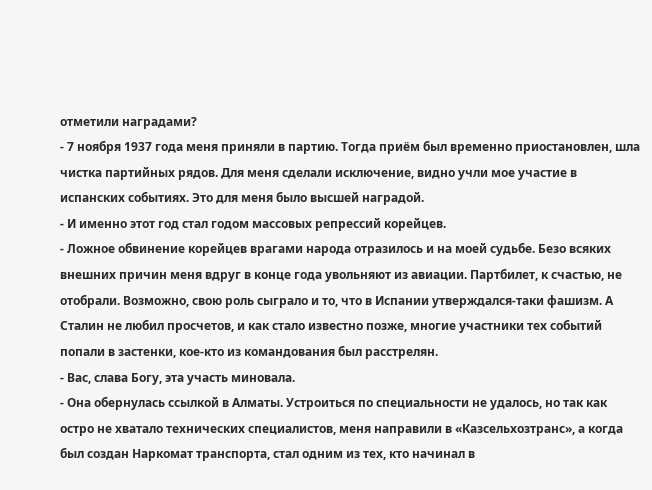отметили наградами?
- 7 ноября 1937 года меня приняли в партию. Тогда приём был временно приостановлен, шла чистка партийных рядов. Для меня сделали исключение, видно учли мое участие в испанских событиях. Это для меня было высшей наградой.
- И именно этот год стал годом массовых репрессий корейцев.
- Ложное обвинение корейцев врагами народа отразилось и на моей судьбе. Безо всяких внешних причин меня вдруг в конце года увольняют из авиации. Партбилет, к счастью, не отобрали. Возможно, свою роль сыграло и то, что в Испании утверждался-таки фашизм. А Сталин не любил просчетов, и как стало известно позже, многие участники тех событий попали в застенки, кое-кто из командования был расстрелян.
- Вас, слава Богу, эта участь миновала.
- Она обернулась ссылкой в Алматы. Устроиться по специальности не удалось, но так как остро не хватало технических специалистов, меня направили в «Казсельхозтранс», а когда был создан Наркомат транспорта, стал одним из тех, кто начинал в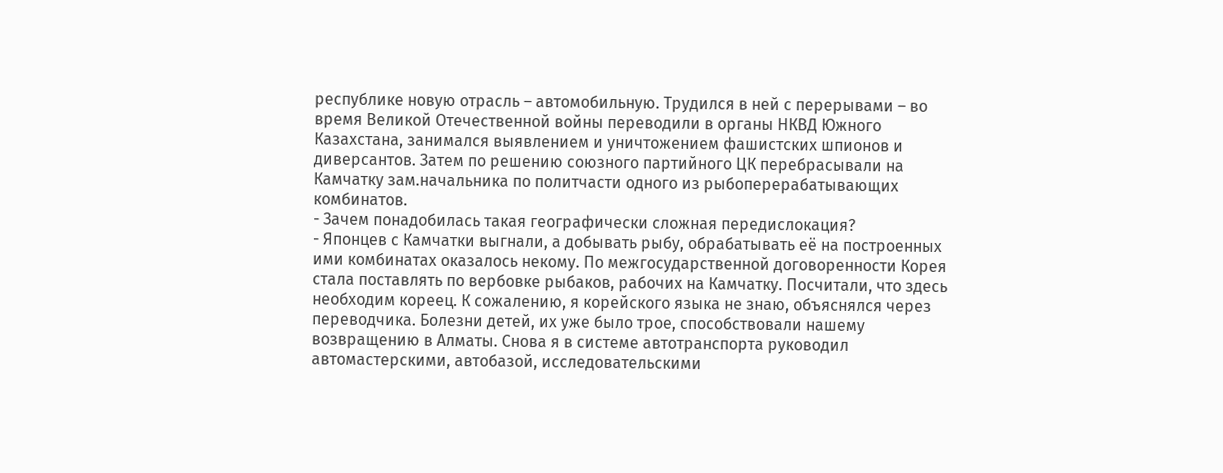республике новую отрасль – автомобильную. Трудился в ней с перерывами – во время Великой Отечественной войны переводили в органы НКВД Южного Казахстана, занимался выявлением и уничтожением фашистских шпионов и диверсантов. Затем по решению союзного партийного ЦК перебрасывали на Камчатку зам.начальника по политчасти одного из рыбоперерабатывающих комбинатов.
- Зачем понадобилась такая географически сложная передислокация?
- Японцев с Камчатки выгнали, а добывать рыбу, обрабатывать её на построенных ими комбинатах оказалось некому. По межгосударственной договоренности Корея стала поставлять по вербовке рыбаков, рабочих на Камчатку. Посчитали, что здесь необходим кореец. К сожалению, я корейского языка не знаю, объяснялся через переводчика. Болезни детей, их уже было трое, способствовали нашему возвращению в Алматы. Снова я в системе автотранспорта руководил автомастерскими, автобазой, исследовательскими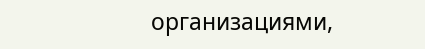организациями,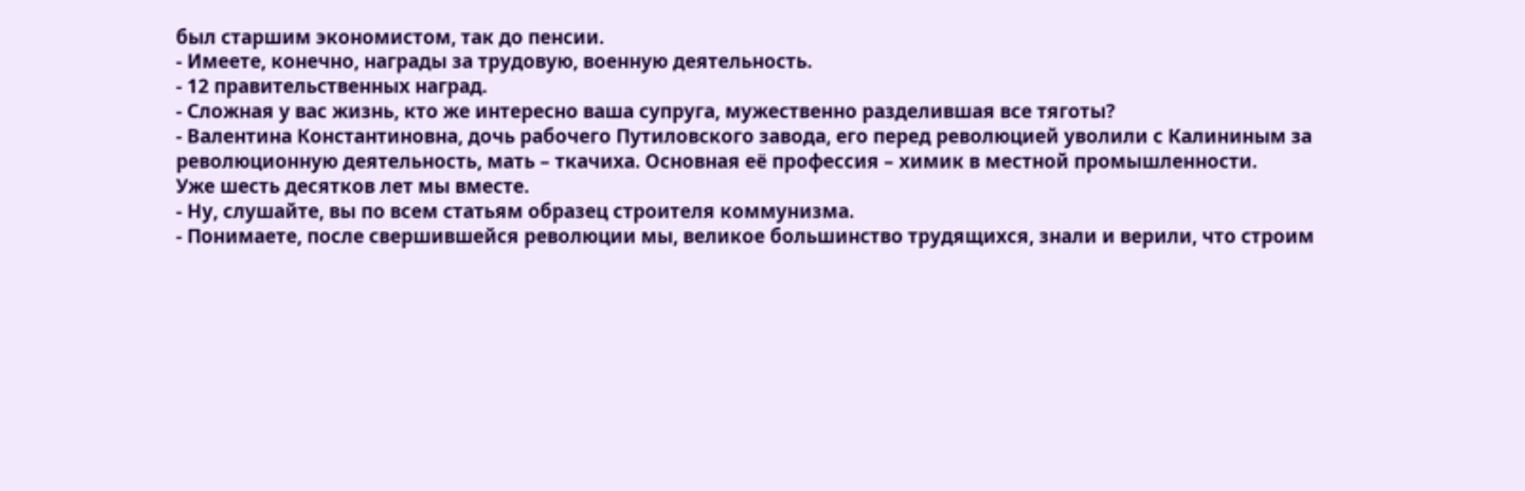был старшим экономистом, так до пенсии.
- Имеете, конечно, награды за трудовую, военную деятельность.
- 12 правительственных наград.
- Сложная у вас жизнь, кто же интересно ваша супруга, мужественно разделившая все тяготы?
- Валентина Константиновна, дочь рабочего Путиловского завода, его перед революцией уволили с Калининым за революционную деятельность, мать – ткачиха. Основная её профессия – химик в местной промышленности.
Уже шесть десятков лет мы вместе.
- Ну, слушайте, вы по всем статьям образец строителя коммунизма.
- Понимаете, после свершившейся революции мы, великое большинство трудящихся, знали и верили, что строим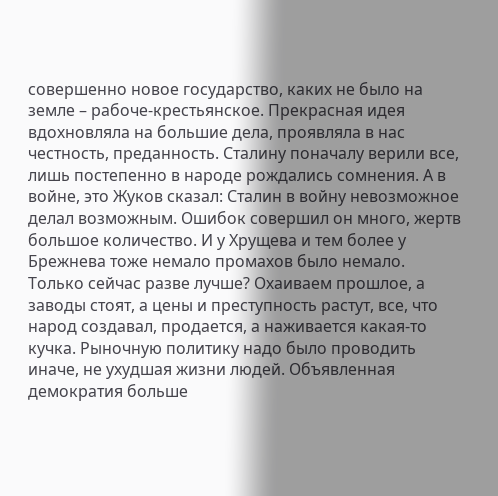совершенно новое государство, каких не было на земле – рабоче-крестьянское. Прекрасная идея вдохновляла на большие дела, проявляла в нас честность, преданность. Сталину поначалу верили все, лишь постепенно в народе рождались сомнения. А в войне, это Жуков сказал: Сталин в войну невозможное делал возможным. Ошибок совершил он много, жертв большое количество. И у Хрущева и тем более у Брежнева тоже немало промахов было немало. Только сейчас разве лучше? Охаиваем прошлое, а заводы стоят, а цены и преступность растут, все, что народ создавал, продается, а наживается какая-то кучка. Рыночную политику надо было проводить иначе, не ухудшая жизни людей. Объявленная демократия больше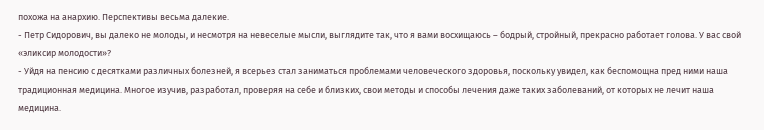похожа на анархию. Перспективы весьма далекие.
- Петр Сидорович, вы далеко не молоды, и несмотря на невеселые мысли, выглядите так, что я вами восхищаюсь – бодрый, стройный, прекрасно работает голова. У вас свой «эликсир молодости»?
- Уйдя на пенсию с десятками различных болезней, я всерьез стал заниматься проблемами человеческого здоровья, поскольку увидел, как беспомощна пред ними наша традиционная медицина. Многое изучив, разработал, проверяя на себе и близких, свои методы и способы лечения даже таких заболеваний, от которых не лечит наша медицина.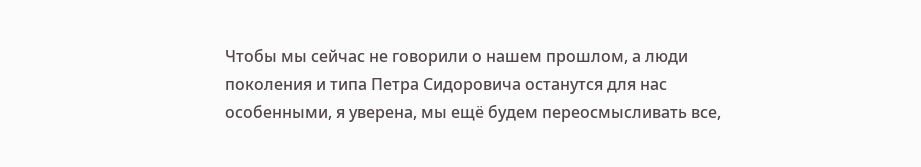Чтобы мы сейчас не говорили о нашем прошлом, а люди поколения и типа Петра Сидоровича останутся для нас особенными, я уверена, мы ещё будем переосмысливать все,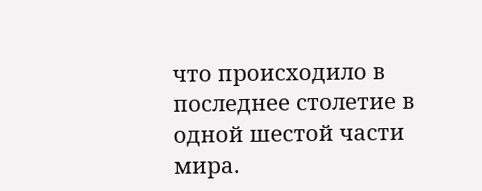что происходило в последнее столетие в одной шестой части мира.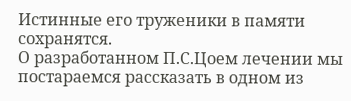Истинные его труженики в памяти сохранятся.
О разработанном П.С.Цоем лечении мы постараемся рассказать в одном из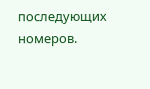последующих номеров.